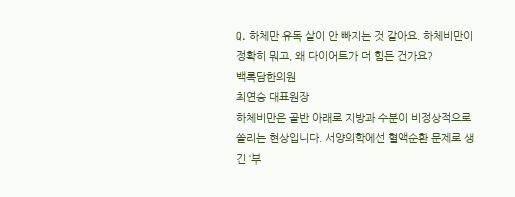Q. 하체만 유독 살이 안 빠지는 것 같아요. 하체비만이 정확히 뭐고, 왜 다이어트가 더 힘든 건가요?
백록담한의원
최연승 대표원장
하체비만은 골반 아래로 지방과 수분이 비정상적으로 쏠리는 현상입니다. 서양의학에선 혈액순환 문제로 생긴 ‘부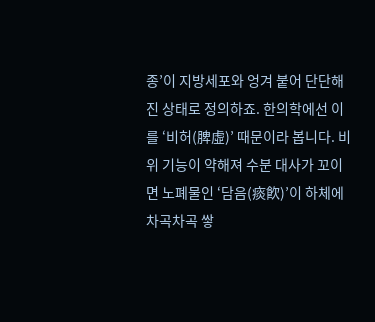종’이 지방세포와 엉겨 붙어 단단해진 상태로 정의하죠. 한의학에선 이를 ‘비허(脾虛)’ 때문이라 봅니다. 비위 기능이 약해져 수분 대사가 꼬이면 노폐물인 ‘담음(痰飮)’이 하체에 차곡차곡 쌓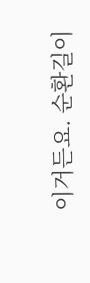이거든요. 순환길이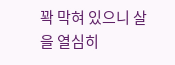꽉 막혀 있으니 살을 열심히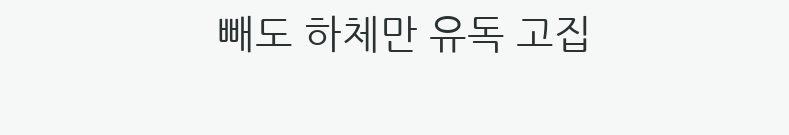빼도 하체만 유독 고집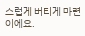스럽게 버티게 마련이에요.